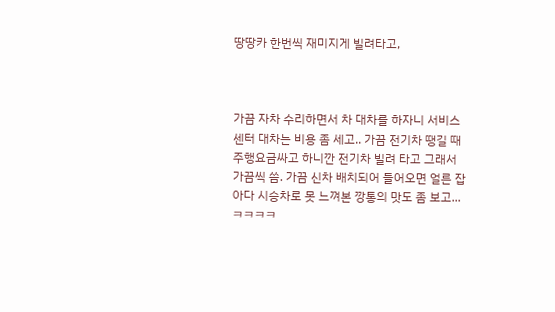땅땅카 한번씩 재미지게 빌려타고,



가끔 자차 수리하면서 차 대차를 하자니 서비스센터 대차는 비용 좀 세고.. 가끔 전기차 땡길 때 주행요금싸고 하니깐 전기차 빌려 타고 그래서 가끔씩 씀. 가끔 신차 배치되어 들어오면 얼른 잡아다 시승차로 못 느껴본 깡통의 맛도 좀 보고... ㅋㅋㅋㅋ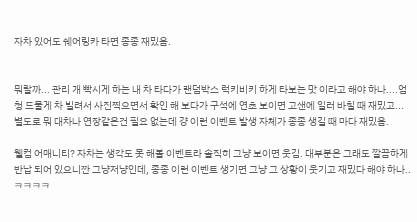자차 있어도 쉐어링카 타면 종종 재밌음.


뭐랄까... 관리 개 빡시게 하는 내 차 타다가 랜덤박스 럭키비키 하게 타보는 맛 이라고 해야 하나....엄청 드물게 차 빌려서 사진찍으면서 확인 해 보다가 구석에 연초 보이면 고샌에 일러 바칠 때 재밌고... 별도로 뭐 대차나 연장같은건 필요 없는데 걍 이런 이벤트 발생 자체가 종종 생길 때 마다 재밌음.

웰컴 어매니티? 자차는 생각도 못 해볼 이벤트라 솔직히 그냥 보이면 웃김. 대부분은 그래도 깔끔하게 반납 되어 있으니깐 그냥저냥인데, 종종 이런 이벤트 생기면 그냥 그 상황이 웃기고 재밌다 해야 하나..ㅋㅋㅋㅋ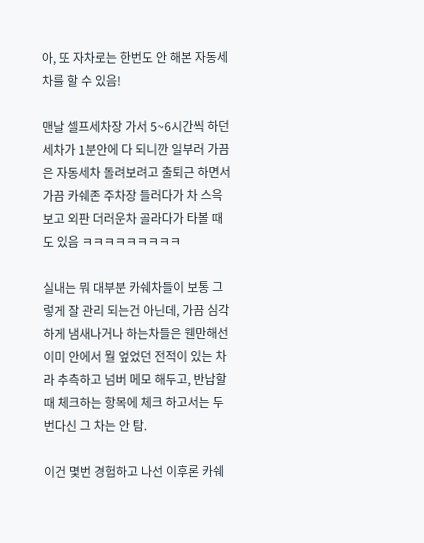아, 또 자차로는 한번도 안 해본 자동세차를 할 수 있음!

맨날 셀프세차장 가서 5~6시간씩 하던 세차가 1분안에 다 되니깐 일부러 가끔은 자동세차 돌려보려고 출퇴근 하면서 가끔 카쉐존 주차장 들러다가 차 스윽 보고 외판 더러운차 골라다가 타볼 때 도 있음 ㅋㅋㅋㅋㅋㅋㅋㅋㅋ

실내는 뭐 대부분 카쉐차들이 보통 그렇게 잘 관리 되는건 아닌데, 가끔 심각하게 냄새나거나 하는차들은 웬만해선 이미 안에서 뭘 엎었던 전적이 있는 차라 추측하고 넘버 메모 해두고, 반납할 때 체크하는 항목에 체크 하고서는 두번다신 그 차는 안 탐.

이건 몇번 경험하고 나선 이후론 카쉐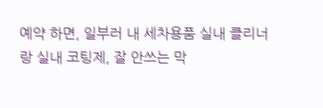예약 하면, 일부러 내 세차용품 실내 클리너랑 실내 코팅제, 잘 안쓰는 막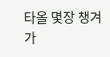타올 몇장 챙겨가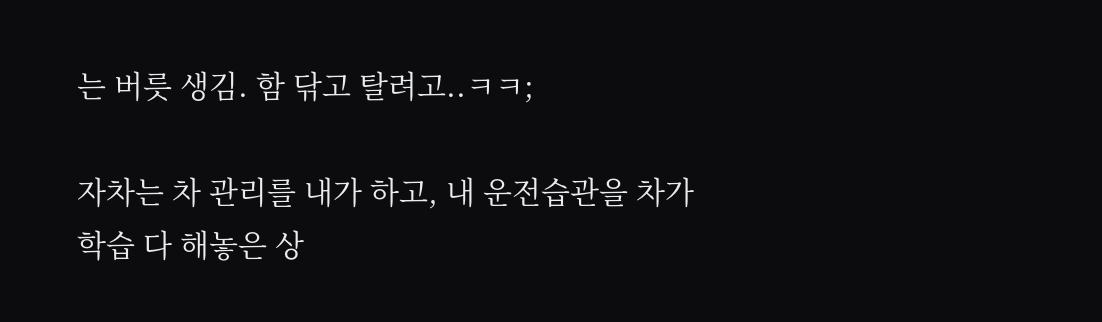는 버릇 생김. 함 닦고 탈려고..ㅋㅋ;

자차는 차 관리를 내가 하고, 내 운전습관을 차가 학습 다 해놓은 상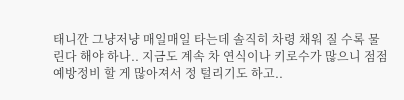태니깐 그냥저냥 매일매일 타는데 솔직히 차령 채워 질 수록 물린다 해야 하나.. 지금도 계속 차 연식이나 키로수가 많으니 점점 예방정비 할 게 많아져서 정 털리기도 하고..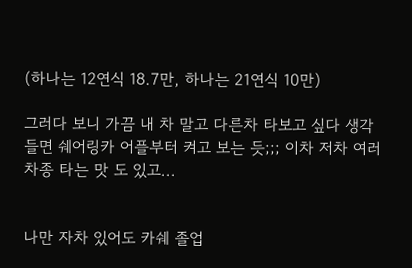(하나는 12연식 18.7만, 하나는 21연식 10만)

그러다 보니 가끔 내 차 말고 다른차 타보고 싶다 생각 들면 쉐어링카 어플부터 켜고 보는 듯;;; 이차 저차 여러차종 타는 맛 도 있고...


나만 자차 있어도 카쉐 졸업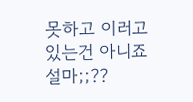못하고 이러고 있는건 아니죠 설마;;??